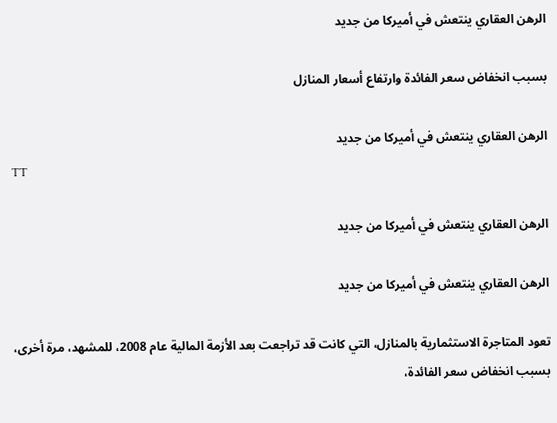الرهن العقاري ينتعش في أميركا من جديد

بسبب انخفاض سعر الفائدة وارتفاع أسعار المنازل

الرهن العقاري ينتعش في أميركا من جديد
TT

الرهن العقاري ينتعش في أميركا من جديد

الرهن العقاري ينتعش في أميركا من جديد

تعود المتاجرة الاستثمارية بالمنازل، التي كانت قد تراجعت بعد الأزمة المالية عام 2008، للمشهد، مرة أخرى، بسبب انخفاض سعر الفائدة،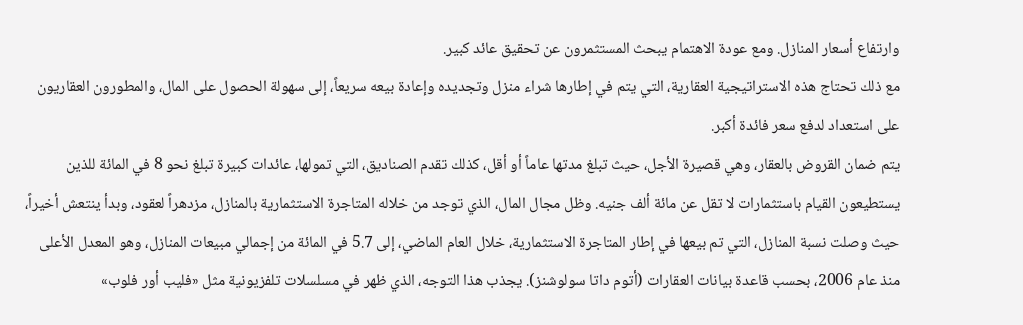وارتفاع أسعار المنازل. ومع عودة الاهتمام يبحث المستثمرون عن تحقيق عائد كبير.
مع ذلك تحتاج هذه الاستراتيجية العقارية، التي يتم في إطارها شراء منزل وتجديده وإعادة بيعه سريعاً، إلى سهولة الحصول على المال، والمطورون العقاريون على استعداد لدفع سعر فائدة أكبر.
يتم ضمان القروض بالعقار، وهي قصيرة الأجل، حيث تبلغ مدتها عاماً أو أقل، كذلك تقدم الصناديق، التي تمولها، عائدات كبيرة تبلغ نحو 8 في المائة للذين يستطيعون القيام باستثمارات لا تقل عن مائة ألف جنيه. وظل مجال المال، الذي توجد من خلاله المتاجرة الاستثمارية بالمنازل، مزدهراً لعقود، وبدأ ينتعش أخيراً، حيث وصلت نسبة المنازل، التي تم بيعها في إطار المتاجرة الاستثمارية، خلال العام الماضي، إلى 5.7 في المائة من إجمالي مبيعات المنازل، وهو المعدل الأعلى منذ عام 2006، بحسب قاعدة بيانات العقارات (أتوم داتا سولوشنز). يجذب هذا التوجه، الذي ظهر في مسلسلات تلفزيونية مثل «فليب أور فلوب»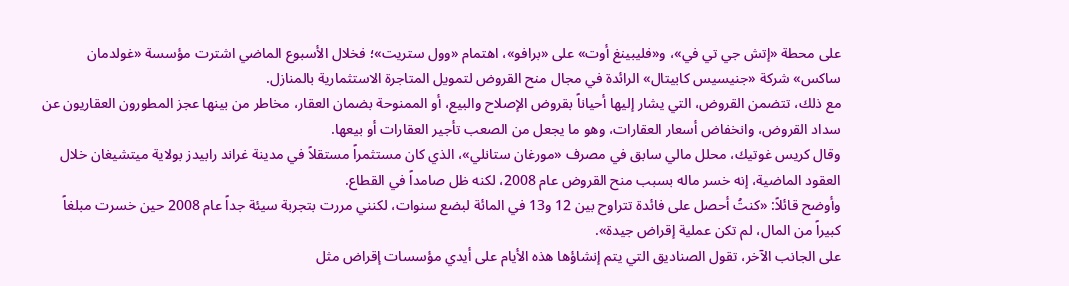على محطة «إتش جي تي في»، و«فليبينغ أوت» على «برافو»، اهتمام «وول ستريت»؛ فخلال الأسبوع الماضي اشترت مؤسسة «غولدمان ساكس» شركة «جنيسيس كابيتال» الرائدة في مجال منح القروض لتمويل المتاجرة الاستثمارية بالمنازل.
مع ذلك، تتضمن القروض، التي يشار إليها أحياناً بقروض الإصلاح والبيع، أو الممنوحة بضمان العقار، مخاطر من بينها عجز المطورون العقاريون عن سداد القروض، وانخفاض أسعار العقارات، وهو ما يجعل من الصعب تأجير العقارات أو بيعها.
وقال كريس غوتيك، محلل مالي سابق في مصرف «مورغان ستانلي»، الذي كان مستثمراً مستقلاً في مدينة غراند رابيدز بولاية ميتشيغان خلال العقود الماضية، إنه خسر ماله بسبب منح القروض عام 2008، لكنه ظل صامداً في القطاع.
وأوضح قائلاً: «كنتُ أحصل على فائدة تتراوح بين 12 و13 في المائة لبضع سنوات، لكنني مررت بتجربة سيئة جداً عام 2008 حين خسرت مبلغاً كبيراً من المال، لم تكن عملية إقراض جيدة».
على الجانب الآخر، تقول الصناديق التي يتم إنشاؤها هذه الأيام على أيدي مؤسسات إقراض مثل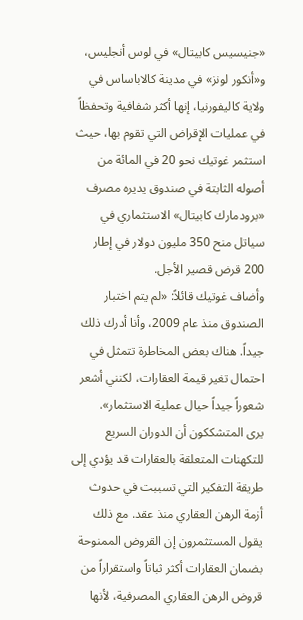«جنيسيس كابيتال» في لوس أنجليس، و«أنكور لونز» في مدينة كالاباساس في ولاية كاليفورنيا، إنها أكثر شفافية وتحفظاً في عمليات الإقراض التي تقوم بها، حيث استثمر غوتيك نحو 20 في المائة من أصوله الثابتة في صندوق يديره مصرف «برودمارك كابيتال» الاستثماري في سياتل منح 350 مليون دولار في إطار 200 قرض قصير الأجل.
وأضاف غوتيك قائلاً: «لم يتم اختبار الصندوق منذ عام 2009، وأنا أدرك ذلك جيداً. هناك بعض المخاطرة تتمثل في احتمال تغير قيمة العقارات، لكنني أشعر شعوراً جيداً حيال عملية الاستثمار».
يرى المتشككون أن الدوران السريع للتكهنات المتعلقة بالعقارات قد يؤدي إلى طريقة التفكير التي تسببت في حدوث أزمة الرهن العقاري منذ عقد. مع ذلك يقول المستثمرون إن القروض الممنوحة بضمان العقارات أكثر ثباتاً واستقراراً من قروض الرهن العقاري المصرفية، لأنها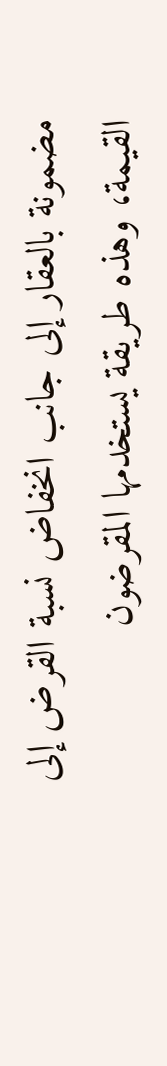مضمونة بالعقار إلى جانب انخفاض نسبة القرض إلى القيمة، وهذه طريقة يستخدمها المقرضون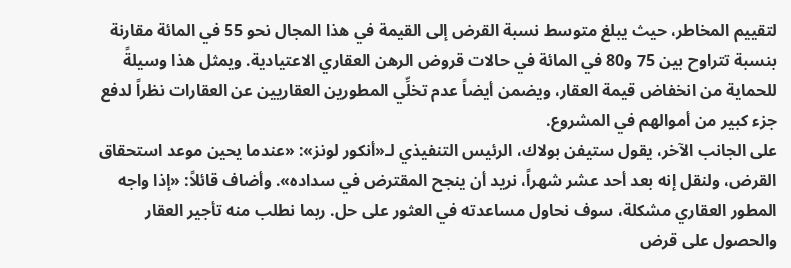لتقييم المخاطر، حيث يبلغ متوسط نسبة القرض إلى القيمة في هذا المجال نحو 55 في المائة مقارنة بنسبة تتراوح بين 75 و80 في المائة في حالات قروض الرهن العقاري الاعتيادية. ويمثل هذا وسيلةً للحماية من انخفاض قيمة العقار، ويضمن أيضاً عدم تخلِّي المطورين العقاريين عن العقارات نظراً لدفع جزء كبير من أموالهم في المشروع.
على الجانب الآخر، يقول ستيفن بولاك، الرئيس التنفيذي لـ«أنكور لونز»: «عندما يحين موعد استحقاق القرض، ولنقل إنه بعد أحد عشر شهراً، نريد أن ينجح المقترض في سداده». وأضاف قائلاً: «إذا واجه المطور العقاري مشكلة، سوف نحاول مساعدته في العثور على حل. ربما نطلب منه تأجير العقار والحصول على قرض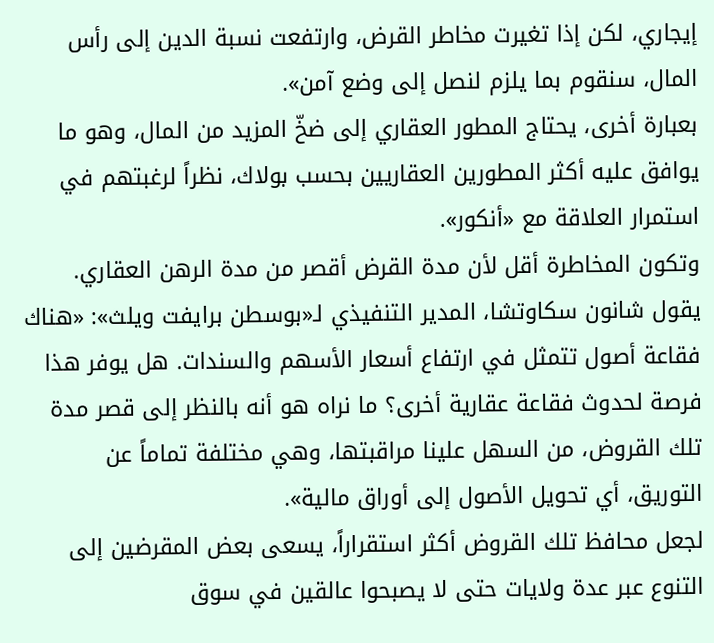إيجاري، لكن إذا تغيرت مخاطر القرض، وارتفعت نسبة الدين إلى رأس المال، سنقوم بما يلزم لنصل إلى وضع آمن».
بعبارة أخرى، يحتاج المطور العقاري إلى ضخّ المزيد من المال، وهو ما يوافق عليه أكثر المطورين العقاريين بحسب بولاك، نظراً لرغبتهم في استمرار العلاقة مع «أنكور».
وتكون المخاطرة أقل لأن مدة القرض أقصر من مدة الرهن العقاري. يقول شانون سكاوتشا، المدير التنفيذي لـ«بوسطن برايفت ويلث»: «هناك فقاعة أصول تتمثل في ارتفاع أسعار الأسهم والسندات. هل يوفر هذا فرصة لحدوث فقاعة عقارية أخرى؟ ما نراه هو أنه بالنظر إلى قصر مدة تلك القروض، من السهل علينا مراقبتها، وهي مختلفة تماماً عن التوريق، أي تحويل الأصول إلى أوراق مالية».
لجعل محافظ تلك القروض أكثر استقراراً، يسعى بعض المقرضين إلى التنوع عبر عدة ولايات حتى لا يصبحوا عالقين في سوق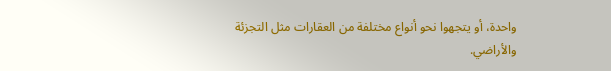واحدة، أو يتجهوا نحو أنواع مختلفة من العقارات مثل التجزئة والأراضي.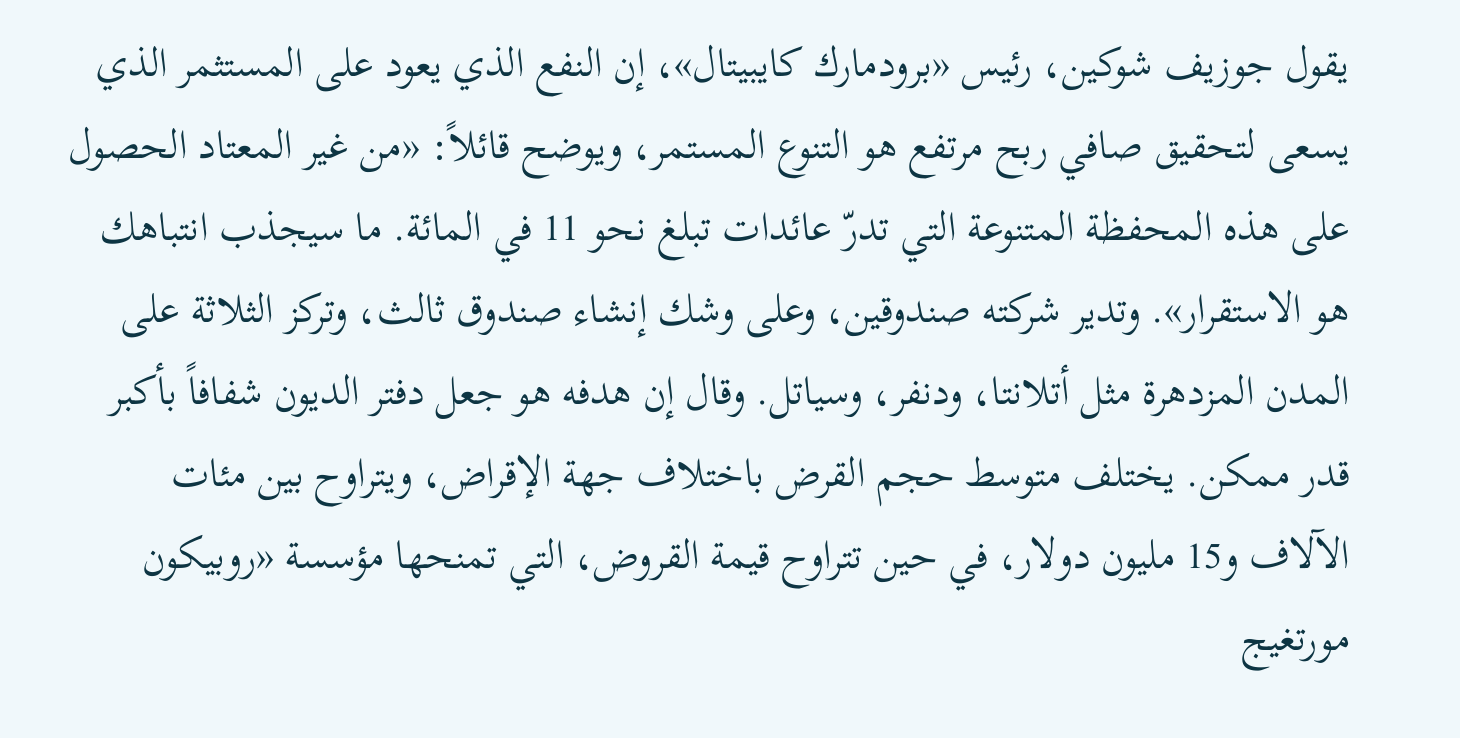يقول جوزيف شوكين، رئيس «برودمارك كايبيتال»، إن النفع الذي يعود على المستثمر الذي يسعى لتحقيق صافي ربح مرتفع هو التنوع المستمر، ويوضح قائلاً: «من غير المعتاد الحصول على هذه المحفظة المتنوعة التي تدرّ عائدات تبلغ نحو 11 في المائة. ما سيجذب انتباهك هو الاستقرار». وتدير شركته صندوقين، وعلى وشك إنشاء صندوق ثالث، وتركز الثلاثة على المدن المزدهرة مثل أتلانتا، ودنفر، وسياتل. وقال إن هدفه هو جعل دفتر الديون شفافاً بأكبر قدر ممكن. يختلف متوسط حجم القرض باختلاف جهة الإقراض، ويتراوح بين مئات الآلاف و15 مليون دولار، في حين تتراوح قيمة القروض، التي تمنحها مؤسسة «روبيكون مورتغيج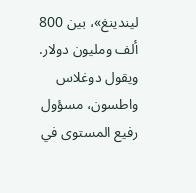ليندينغ»، بين 800 ألف ومليون دولار. ويقول دوغلاس واطسون، مسؤول رفيع المستوى في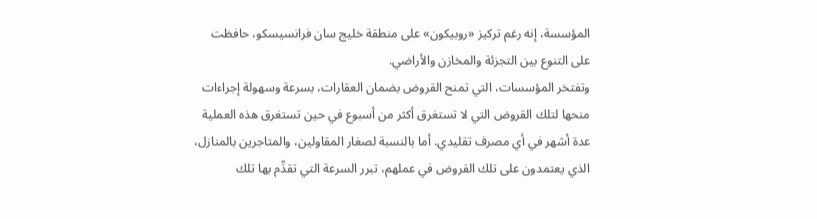المؤسسة، إنه رغم تركيز «روبيكون» على منطقة خليج سان فرانسيسكو، حافظت على التنوع بين التجزئة والمخازن والأراضي.
وتفتخر المؤسسات، التي تمنح القروض بضمان العقارات، بسرعة وسهولة إجراءات منحها لتلك القروض التي لا تستغرق أكثر من أسبوع في حين تستغرق هذه العملية عدة أشهر في أي مصرف تقليدي. أما بالنسبة لصغار المقاولين، والمتاجرين بالمنازل، الذي يعتمدون على تلك القروض في عملهم، تبرر السرعة التي تقدِّم بها تلك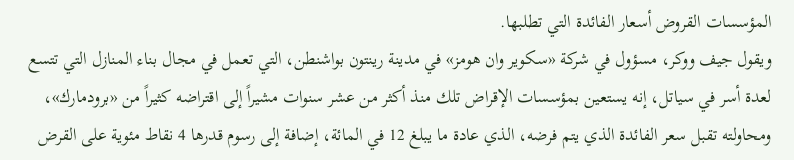المؤسسات القروض أسعار الفائدة التي تطلبها.
ويقول جيف ووكر، مسؤول في شركة «سكوير وان هومز» في مدينة رينتون بواشنطن، التي تعمل في مجال بناء المنازل التي تتسع لعدة أسر في سياتل، إنه يستعين بمؤسسات الإقراض تلك منذ أكثر من عشر سنوات مشيراً إلى اقتراضه كثيراً من «برودمارك»، ومحاولته تقبل سعر الفائدة الذي يتم فرضه، الذي عادة ما يبلغ 12 في المائة، إضافة إلى رسوم قدرها 4 نقاط مئوية على القرض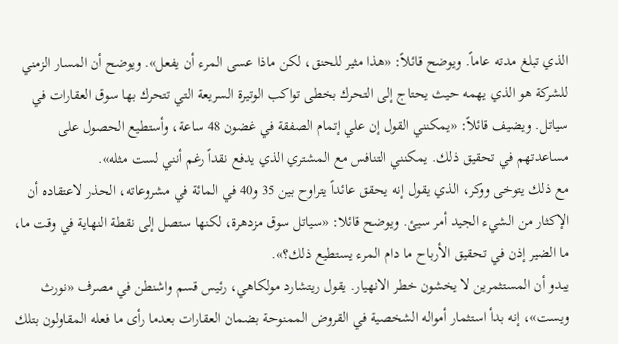الذي تبلغ مدته عاماً. ويوضح قائلاً: «هذا مثير للحنق، لكن ماذا عسى المرء أن يفعل». ويوضح أن المسار الزمني للشركة هو الذي يهمه حيث يحتاج إلى التحرك بخطى تواكب الوتيرة السريعة التي تتحرك بها سوق العقارات في سياتل. ويضيف قائلاً: «يمكنني القول إن علي إتمام الصفقة في غضون 48 ساعة، وأستطيع الحصول على مساعدتهم في تحقيق ذلك. يمكنني التنافس مع المشتري الذي يدفع نقداً رغم أنني لست مثله».
مع ذلك يتوخى ووكر، الذي يقول إنه يحقق عائداً يتراوح بين 35 و40 في المائة في مشروعاته، الحذر لاعتقاده أن الإكثار من الشيء الجيد أمر سيئ. ويوضح قائلا: «سياتل سوق مزدهرة، لكنها ستصل إلى نقطة النهاية في وقت ما، ما الضير إذن في تحقيق الأرباح ما دام المرء يستطيع ذلك؟».
يبدو أن المستثمرين لا يخشون خطر الانهيار. يقول ريتشارد مولكاهي، رئيس قسم واشنطن في مصرف «نورث ويست»، إنه بدأ استثمار أمواله الشخصية في القروض الممنوحة بضمان العقارات بعدما رأى ما فعله المقاولون بتلك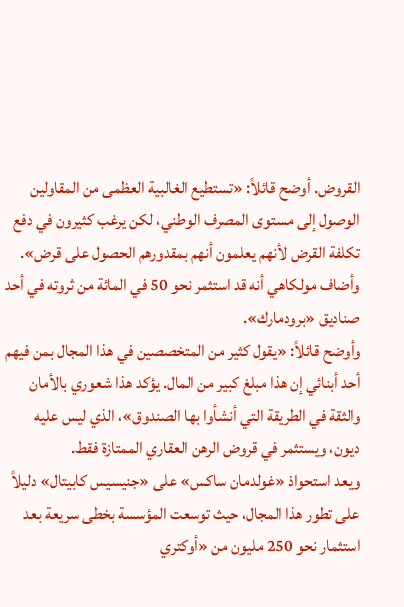القروض. أوضح قائلاً: «تستطيع الغالبية العظمى من المقاولين الوصول إلى مستوى المصرف الوطني، لكن يرغب كثيرون في دفع تكلفة القرض لأنهم يعلمون أنهم بمقدورهم الحصول على قرض». وأضاف مولكاهي أنه قد استثمر نحو 50 في المائة من ثروته في أحد صناديق «برودمارك».
وأوضح قائلاً: «يقول كثير من المتخصصين في هذا المجال بمن فيهم أحد أبنائي إن هذا مبلغ كبير من المال. يؤكد هذا شعوري بالأمان والثقة في الطريقة التي أنشأوا بها الصندوق»، الذي ليس عليه ديون، ويستثمر في قروض الرهن العقاري الممتازة فقط.
ويعد استحواذ «غولدمان ساكس» على «جنيسيس كابيتال» دليلاً على تطور هذا المجال، حيث توسعت المؤسسة بخطى سريعة بعد استثمار نحو 250 مليون من «أوكتري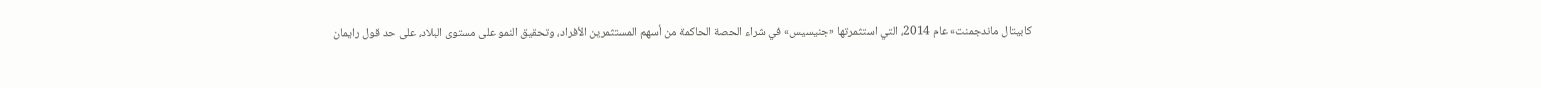كابيتال ماندجمنت» عام 2014، التي استثمرتها «جنيسيس» في شراء الحصة الحاكمة من أسهم المستثمرين الأفراد، وتحقيق النمو على مستوى البلاد، على حد قول رايمان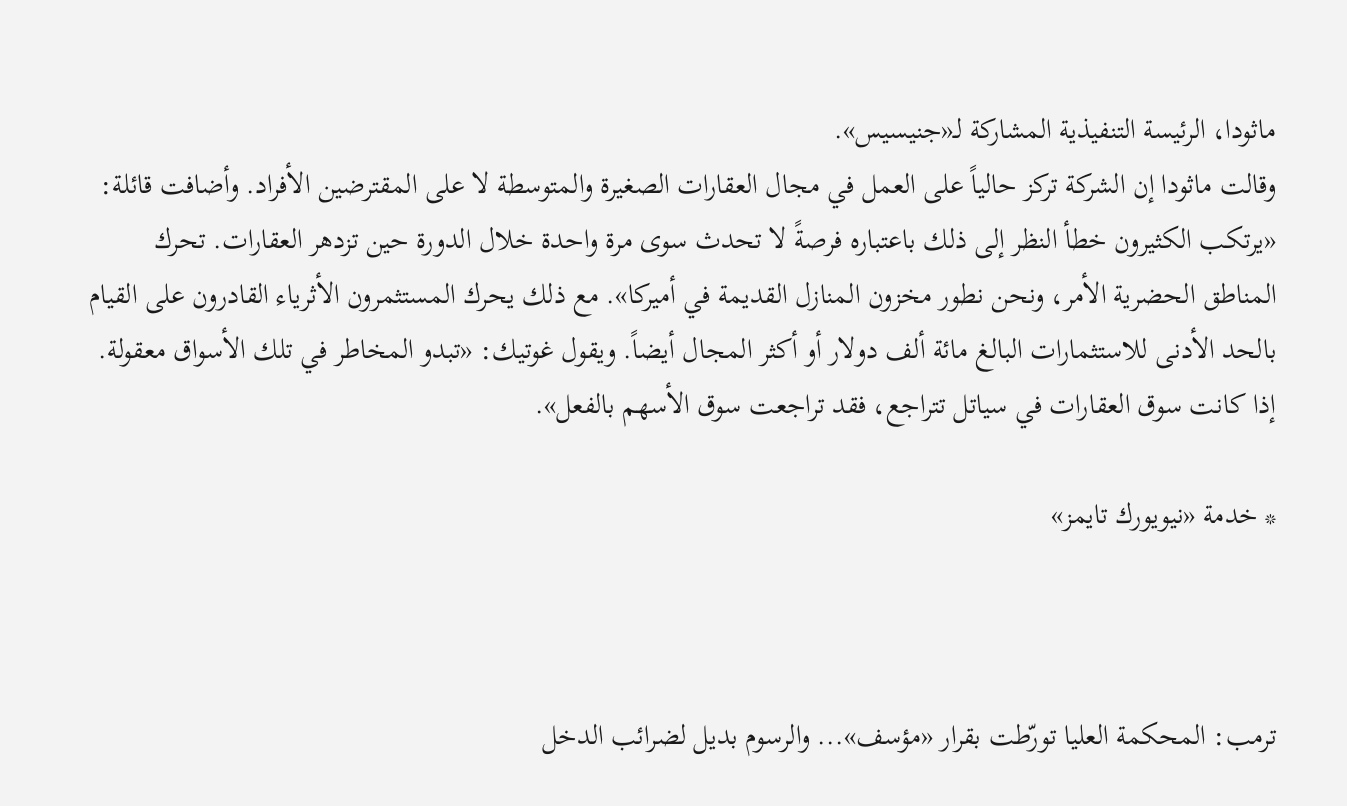ماثودا، الرئيسة التنفيذية المشاركة لـ«جنيسيس».
وقالت ماثودا إن الشركة تركز حالياً على العمل في مجال العقارات الصغيرة والمتوسطة لا على المقترضين الأفراد. وأضافت قائلة: «يرتكب الكثيرون خطأ النظر إلى ذلك باعتباره فرصةً لا تحدث سوى مرة واحدة خلال الدورة حين تزدهر العقارات. تحرك المناطق الحضرية الأمر، ونحن نطور مخزون المنازل القديمة في أميركا». مع ذلك يحرك المستثمرون الأثرياء القادرون على القيام بالحد الأدنى للاستثمارات البالغ مائة ألف دولار أو أكثر المجال أيضاً. ويقول غوتيك: «تبدو المخاطر في تلك الأسواق معقولة. إذا كانت سوق العقارات في سياتل تتراجع، فقد تراجعت سوق الأسهم بالفعل».

* خدمة «نيويورك تايمز»



ترمب: المحكمة العليا تورّطت بقرار «مؤسف»... والرسوم بديل لضرائب الدخل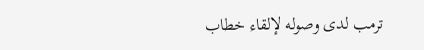ترمب لدى وصوله لإلقاء خطاب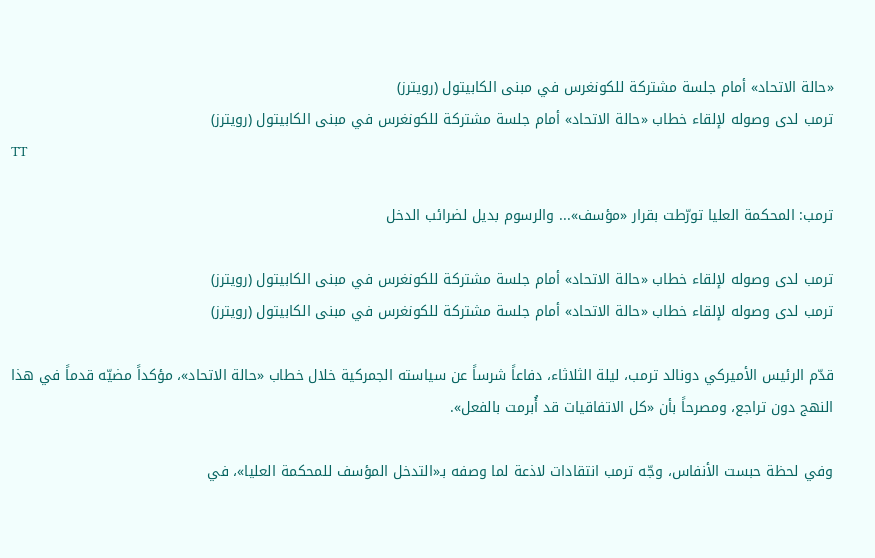«حالة الاتحاد» أمام جلسة مشتركة للكونغرس في مبنى الكابيتول (رويترز)
ترمب لدى وصوله لإلقاء خطاب «حالة الاتحاد» أمام جلسة مشتركة للكونغرس في مبنى الكابيتول (رويترز)
TT

ترمب: المحكمة العليا تورّطت بقرار «مؤسف»... والرسوم بديل لضرائب الدخل

ترمب لدى وصوله لإلقاء خطاب «حالة الاتحاد» أمام جلسة مشتركة للكونغرس في مبنى الكابيتول (رويترز)
ترمب لدى وصوله لإلقاء خطاب «حالة الاتحاد» أمام جلسة مشتركة للكونغرس في مبنى الكابيتول (رويترز)

قدّم الرئيس الأميركي دونالد ترمب، ليلة الثلاثاء، دفاعاً شرساً عن سياسته الجمركية خلال خطاب «حالة الاتحاد»، مؤكداً مضيّه قدماً في هذا النهج دون تراجع، ومصرحاً بأن «كل الاتفاقيات قد أُبرمت بالفعل».

وفي لحظة حبست الأنفاس، وجّه ترمب انتقادات لاذعة لما وصفه بـ«التدخل المؤسف للمحكمة العليا»، في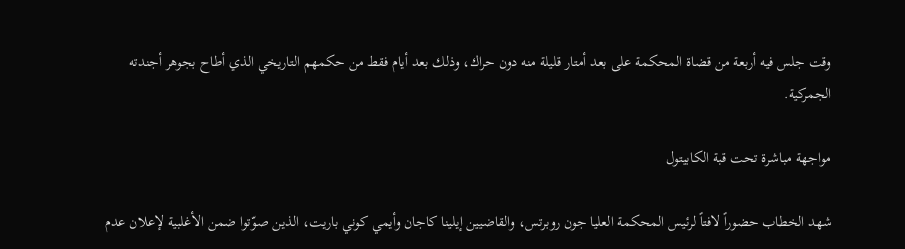وقت جلس فيه أربعة من قضاة المحكمة على بعد أمتار قليلة منه دون حراك، وذلك بعد أيام فقط من حكمهم التاريخي الذي أطاح بجوهر أجندته الجمركية.

مواجهة مباشرة تحت قبة الكابيتول

شهد الخطاب حضوراً لافتاً لرئيس المحكمة العليا جون روبرتس، والقاضيين إيلينا كاجان وأيمي كوني باريت، الذين صوّتوا ضمن الأغلبية لإعلان عدم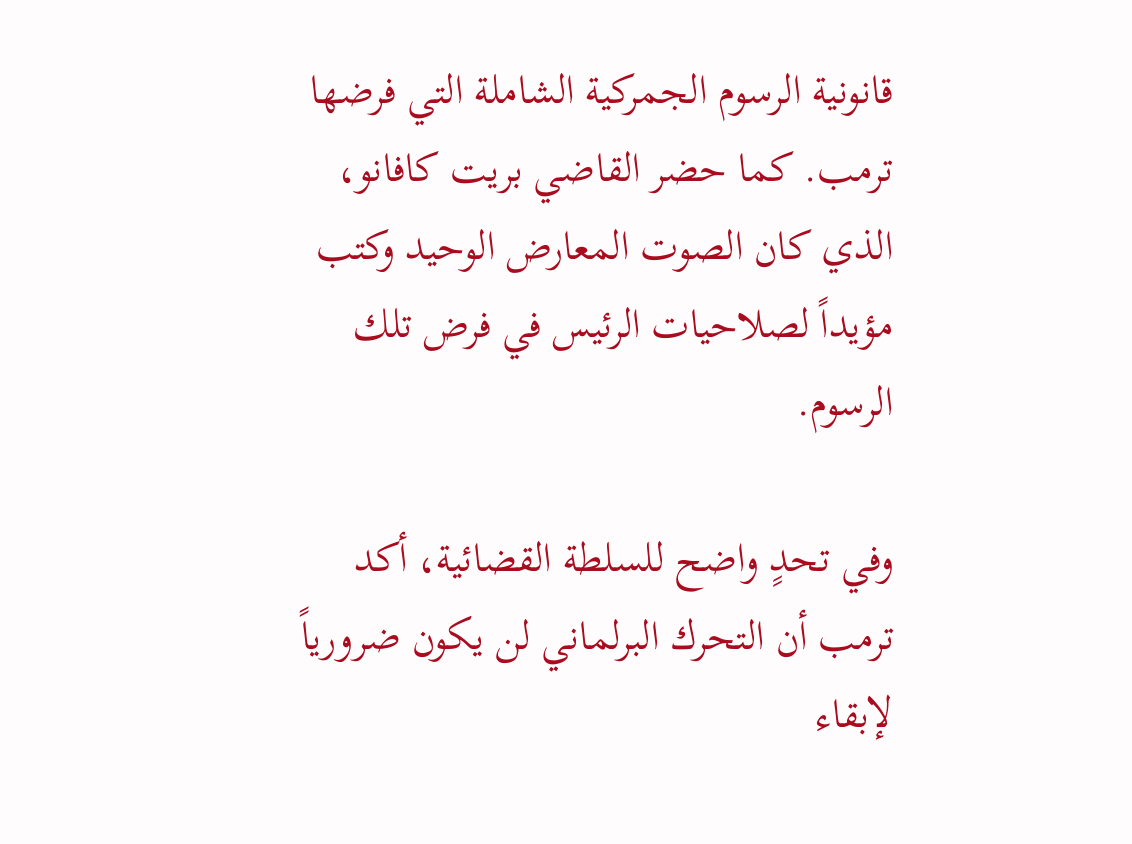قانونية الرسوم الجمركية الشاملة التي فرضها ترمب. كما حضر القاضي بريت كافانو، الذي كان الصوت المعارض الوحيد وكتب مؤيداً لصلاحيات الرئيس في فرض تلك الرسوم.

وفي تحدٍ واضح للسلطة القضائية، أكد ترمب أن التحرك البرلماني لن يكون ضرورياً لإبقاء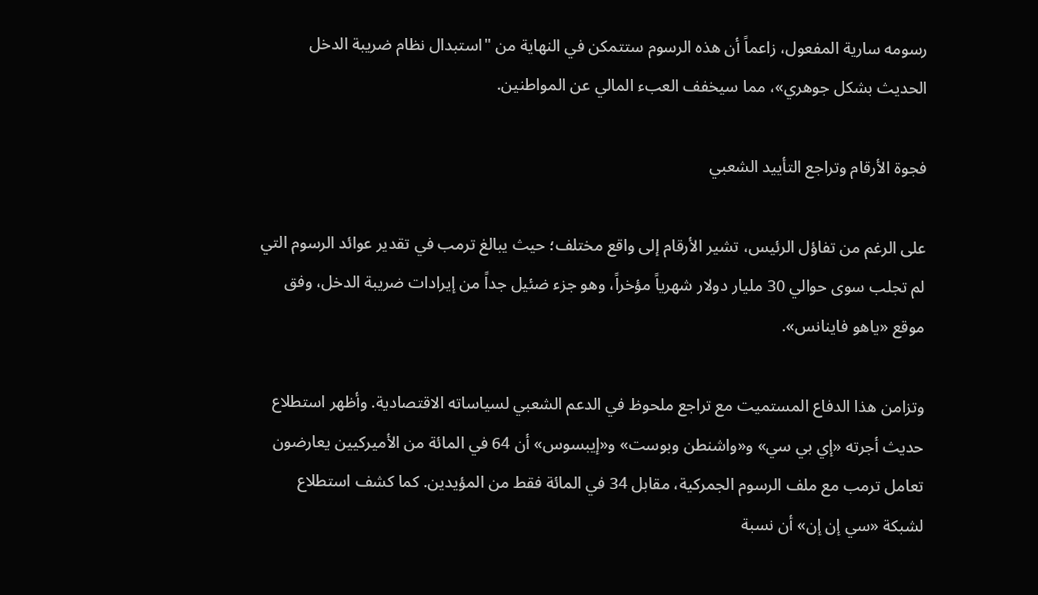رسومه سارية المفعول، زاعماً أن هذه الرسوم ستتمكن في النهاية من "استبدال نظام ضريبة الدخل الحديث بشكل جوهري»، مما سيخفف العبء المالي عن المواطنين.

فجوة الأرقام وتراجع التأييد الشعبي

على الرغم من تفاؤل الرئيس، تشير الأرقام إلى واقع مختلف؛ حيث يبالغ ترمب في تقدير عوائد الرسوم التي لم تجلب سوى حوالي 30 مليار دولار شهرياً مؤخراً، وهو جزء ضئيل جداً من إيرادات ضريبة الدخل، وفق موقع «ياهو فاينانس».

وتزامن هذا الدفاع المستميت مع تراجع ملحوظ في الدعم الشعبي لسياساته الاقتصادية. وأظهر استطلاع حديث أجرته «إي بي سي» و«واشنطن وبوست» و«إيبسوس» أن 64 في المائة من الأميركيين يعارضون تعامل ترمب مع ملف الرسوم الجمركية، مقابل 34 في المائة فقط من المؤيدين. كما كشف استطلاع لشبكة «سي إن إن» أن نسبة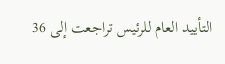التأييد العام للرئيس تراجعت إلى 36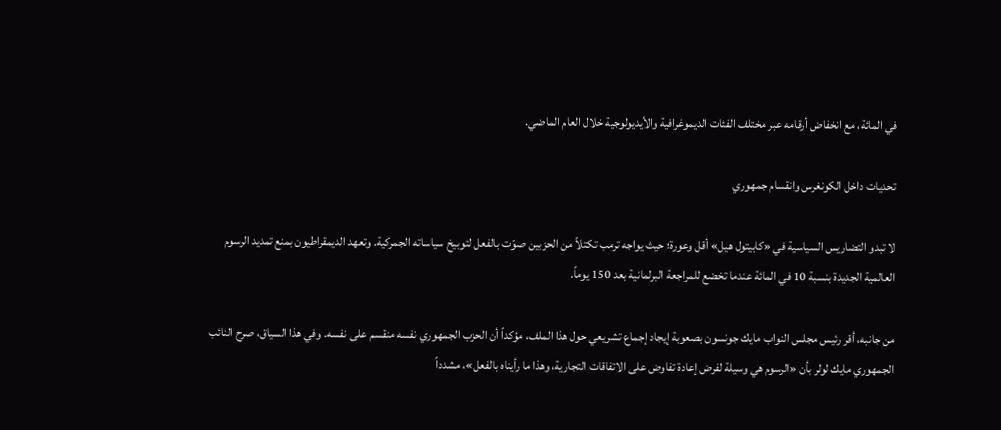في المائة، مع انخفاض أرقامه عبر مختلف الفئات الديموغرافية والأيديولوجية خلال العام الماضي.

تحديات داخل الكونغرس وانقسام جمهوري

لا تبدو التضاريس السياسية في «كابيتول هيل» أقل وعورة؛ حيث يواجه ترمب تكتلاً من الحزبين صوّت بالفعل لتوبيخ سياساته الجمركية. وتعهد الديمقراطيون بمنع تمديد الرسوم العالمية الجديدة بنسبة 10 في المائة عندما تخضع للمراجعة البرلمانية بعد 150 يوماً.

من جانبه، أقر رئيس مجلس النواب مايك جونسون بصعوبة إيجاد إجماع تشريعي حول هذا الملف، مؤكداً أن الحزب الجمهوري نفسه منقسم على نفسه. وفي هذا السياق، صرح النائب الجمهوري مايك لولر بأن «الرسوم هي وسيلة لفرض إعادة تفاوض على الاتفاقات التجارية، وهذا ما رأيناه بالفعل»، مشدداً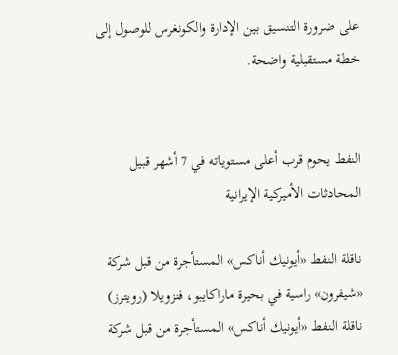على ضرورة التنسيق بين الإدارة والكونغرس للوصول إلى خطة مستقبلية واضحة.


النفط يحوم قرب أعلى مستوياته في 7 أشهر قبيل المحادثات الأميركية الإيرانية

ناقلة النفط «أيونيك أناكس» المستأجرة من قبل شركة «شيفرون» راسية في بحيرة ماراكايبو، فنزويلا (رويترز)
ناقلة النفط «أيونيك أناكس» المستأجرة من قبل شركة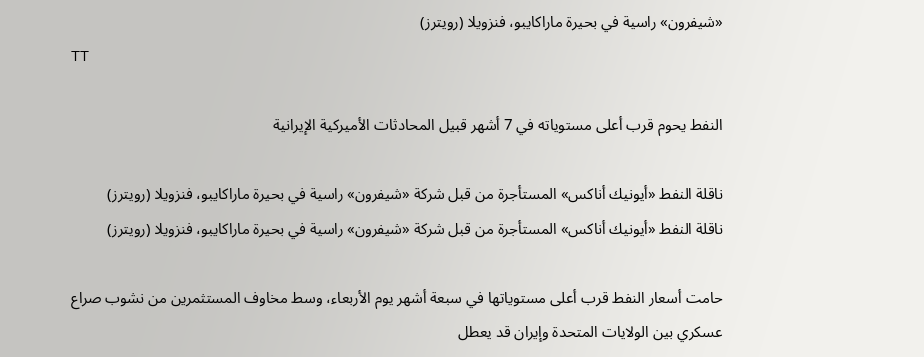«شيفرون» راسية في بحيرة ماراكايبو، فنزويلا (رويترز)
TT

النفط يحوم قرب أعلى مستوياته في 7 أشهر قبيل المحادثات الأميركية الإيرانية

ناقلة النفط «أيونيك أناكس» المستأجرة من قبل شركة «شيفرون» راسية في بحيرة ماراكايبو، فنزويلا (رويترز)
ناقلة النفط «أيونيك أناكس» المستأجرة من قبل شركة «شيفرون» راسية في بحيرة ماراكايبو، فنزويلا (رويترز)

حامت أسعار النفط قرب أعلى مستوياتها في سبعة أشهر يوم الأربعاء، وسط مخاوف المستثمرين من نشوب صراع عسكري بين الولايات المتحدة وإيران قد يعطل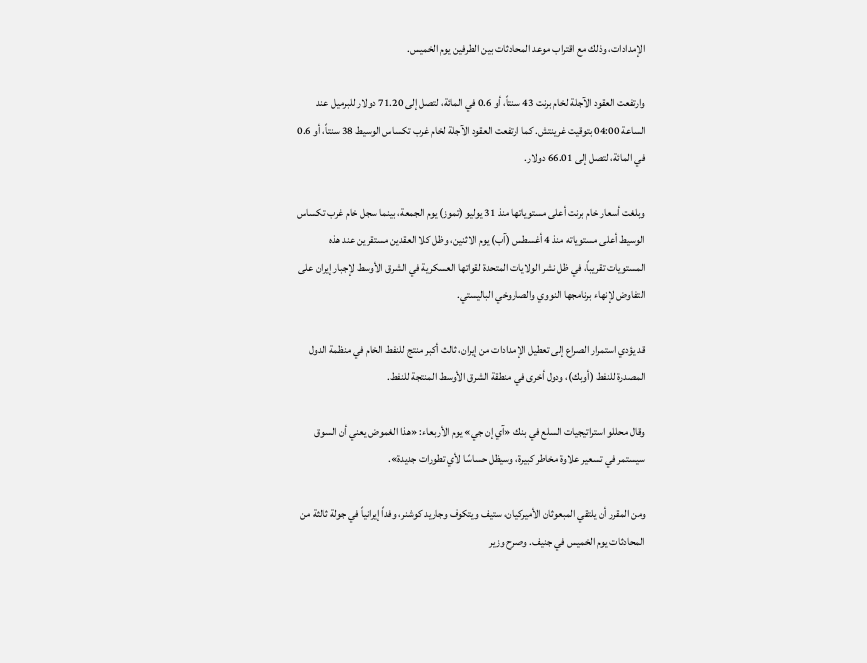الإمدادات، وذلك مع اقتراب موعد المحادثات بين الطرفين يوم الخميس.

وارتفعت العقود الآجلة لخام برنت 43 سنتاً، أو 0.6 في المائة، لتصل إلى 71.20 دولار للبرميل عند الساعة 04:00 بتوقيت غرينتش. كما ارتفعت العقود الآجلة لخام غرب تكساس الوسيط 38 سنتاً، أو 0.6 في المائة، لتصل إلى 66.01 دولار.

وبلغت أسعار خام برنت أعلى مستوياتها منذ 31 يوليو (تموز) يوم الجمعة، بينما سجل خام غرب تكساس الوسيط أعلى مستوياته منذ 4 أغسطس (آب) يوم الاثنين، وظل كلا العقدين مستقرين عند هذه المستويات تقريباً، في ظل نشر الولايات المتحدة لقواتها العسكرية في الشرق الأوسط لإجبار إيران على التفاوض لإنهاء برنامجها النووي والصاروخي الباليستي.

قد يؤدي استمرار الصراع إلى تعطيل الإمدادات من إيران، ثالث أكبر منتج للنفط الخام في منظمة الدول المصدرة للنفط (أوبك)، ودول أخرى في منطقة الشرق الأوسط المنتجة للنفط.

وقال محللو استراتيجيات السلع في بنك «آي إن جي» يوم الأربعاء: «هذا الغموض يعني أن السوق سيستمر في تسعير علاوة مخاطر كبيرة، وسيظل حساسًا لأي تطورات جديدة».

ومن المقرر أن يلتقي المبعوثان الأميركيان، ستيف ويتكوف وجاريد كوشنر، وفداً إيرانياً في جولة ثالثة من المحادثات يوم الخميس في جنيف. وصرح وزير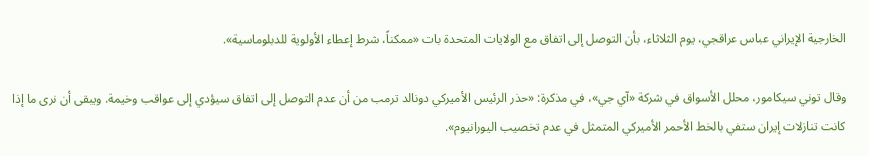الخارجية الإيراني عباس عراقجي، يوم الثلاثاء، بأن التوصل إلى اتفاق مع الولايات المتحدة بات «ممكناً، شرط إعطاء الأولوية للدبلوماسية».

وقال توني سيكامور، محلل الأسواق في شركة «آي جي»، في مذكرة: «حذر الرئيس الأميركي دونالد ترمب من أن عدم التوصل إلى اتفاق سيؤدي إلى عواقب وخيمة. ويبقى أن نرى ما إذا كانت تنازلات إيران ستفي بالخط الأحمر الأميركي المتمثل في عدم تخصيب اليورانيوم».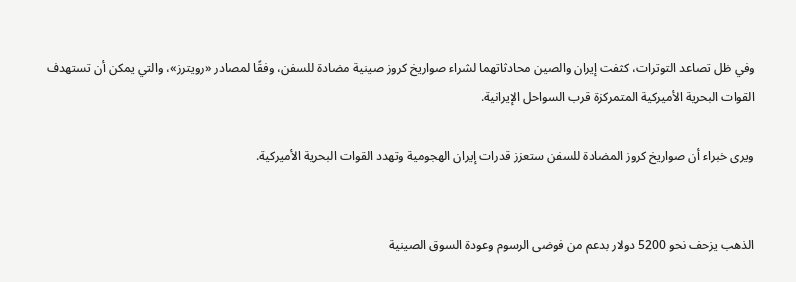وفي ظل تصاعد التوترات، كثفت إيران والصين محادثاتهما لشراء صواريخ كروز صينية مضادة للسفن، وفقًا لمصادر «رويترز»، والتي يمكن أن تستهدف القوات البحرية الأميركية المتمركزة قرب السواحل الإيرانية.

ويرى خبراء أن صواريخ كروز المضادة للسفن ستعزز قدرات إيران الهجومية وتهدد القوات البحرية الأميركية.


الذهب يزحف نحو 5200 دولار بدعم من فوضى الرسوم وعودة السوق الصينية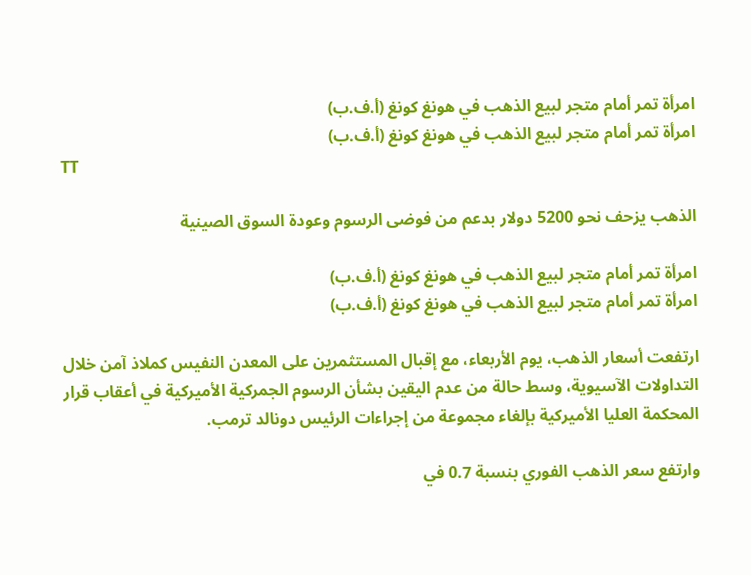امرأة تمر أمام متجر لبيع الذهب في هونغ كونغ (أ.ف.ب)
امرأة تمر أمام متجر لبيع الذهب في هونغ كونغ (أ.ف.ب)
TT

الذهب يزحف نحو 5200 دولار بدعم من فوضى الرسوم وعودة السوق الصينية

امرأة تمر أمام متجر لبيع الذهب في هونغ كونغ (أ.ف.ب)
امرأة تمر أمام متجر لبيع الذهب في هونغ كونغ (أ.ف.ب)

ارتفعت أسعار الذهب، يوم الأربعاء، مع إقبال المستثمرين على المعدن النفيس كملاذ آمن خلال التداولات الآسيوية، وسط حالة من عدم اليقين بشأن الرسوم الجمركية الأميركية في أعقاب قرار المحكمة العليا الأميركية بإلغاء مجموعة من إجراءات الرئيس دونالد ترمب.

وارتفع سعر الذهب الفوري بنسبة 0.7 في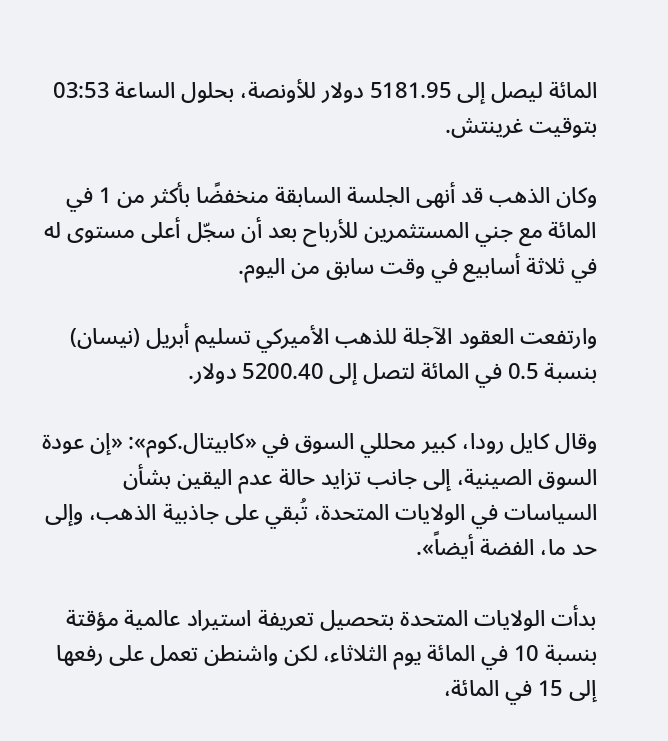المائة ليصل إلى 5181.95 دولار للأونصة، بحلول الساعة 03:53 بتوقيت غرينتش.

وكان الذهب قد أنهى الجلسة السابقة منخفضًا بأكثر من 1 في المائة مع جني المستثمرين للأرباح بعد أن سجّل أعلى مستوى له في ثلاثة أسابيع في وقت سابق من اليوم.

وارتفعت العقود الآجلة للذهب الأميركي تسليم أبريل (نيسان) بنسبة 0.5 في المائة لتصل إلى 5200.40 دولار.

وقال كايل رودا، كبير محللي السوق في «كابيتال.كوم»: «إن عودة السوق الصينية، إلى جانب تزايد حالة عدم اليقين بشأن السياسات في الولايات المتحدة، تُبقي على جاذبية الذهب، وإلى حد ما، الفضة أيضاً».

بدأت الولايات المتحدة بتحصيل تعريفة استيراد عالمية مؤقتة بنسبة 10 في المائة يوم الثلاثاء، لكن واشنطن تعمل على رفعها إلى 15 في المائة،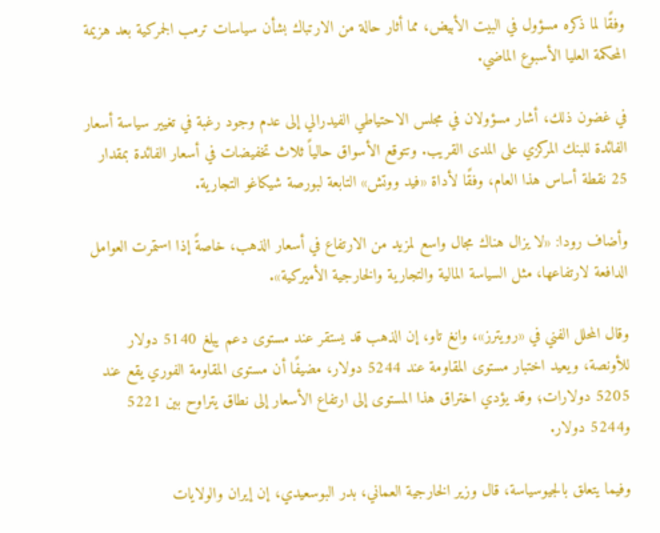وفقًا لما ذكره مسؤول في البيت الأبيض، مما أثار حالة من الارتباك بشأن سياسات ترمب الجمركية بعد هزيمة المحكمة العليا الأسبوع الماضي.

في غضون ذلك، أشار مسؤولان في مجلس الاحتياطي الفيدرالي إلى عدم وجود رغبة في تغيير سياسة أسعار الفائدة للبنك المركزي على المدى القريب. وتتوقع الأسواق حالياً ثلاث تخفيضات في أسعار الفائدة بمقدار 25 نقطة أساس هذا العام، وفقًا لأداة «فيد ووتش» التابعة لبورصة شيكاغو التجارية.

وأضاف رودا: «لا يزال هناك مجال واسع لمزيد من الارتفاع في أسعار الذهب، خاصةً إذا استمرت العوامل الدافعة لارتفاعها، مثل السياسة المالية والتجارية والخارجية الأميركية».

وقال المحلل الفني في «رويترز»، وانغ تاو، إن الذهب قد يستقر عند مستوى دعم يبلغ 5140 دولار للأونصة، ويعيد اختبار مستوى المقاومة عند 5244 دولار، مضيفًا أن مستوى المقاومة الفوري يقع عند 5205 دولارات؛ وقد يؤدي اختراق هذا المستوى إلى ارتفاع الأسعار إلى نطاق يتراوح بين 5221 و5244 دولار.

وفيما يتعلق بالجيوسياسة، قال وزير الخارجية العماني، بدر البوسعيدي، إن إيران والولايات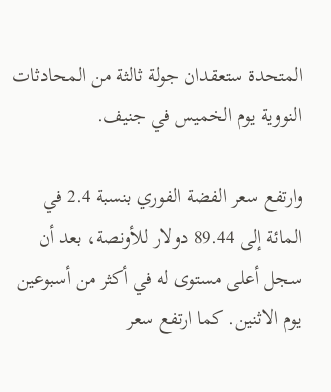المتحدة ستعقدان جولة ثالثة من المحادثات النووية يوم الخميس في جنيف.

وارتفع سعر الفضة الفوري بنسبة 2.4 في المائة إلى 89.44 دولار للأونصة، بعد أن سجل أعلى مستوى له في أكثر من أسبوعين يوم الاثنين. كما ارتفع سعر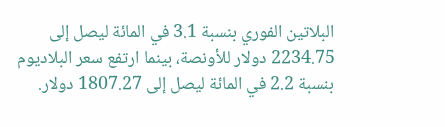البلاتين الفوري بنسبة 3.1 في المائة ليصل إلى 2234.75 دولار للأونصة، بينما ارتفع سعر البلاديوم بنسبة 2.2 في المائة ليصل إلى 1807.27 دولار.